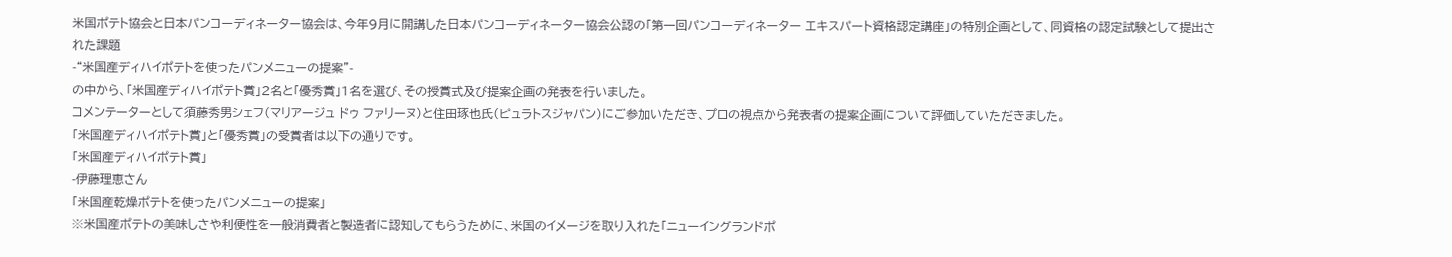米国ポテト協会と日本パンコーディネーター協会は、今年9月に開講した日本パンコーディネーター協会公認の「第一回パンコーディネーター エキスパート資格認定講座」の特別企画として、同資格の認定試験として提出された課題
-“米国産ディハイポテトを使ったパンメニューの提案”-
の中から、「米国産ディハイポテト賞」2名と「優秀賞」1名を選び、その授賞式及び提案企画の発表を行いました。
コメンテーターとして須藤秀男シェフ(マリアージュ ドゥ ファリーヌ)と住田琢也氏(ピュラトスジャパン)にご参加いただき、プロの視点から発表者の提案企画について評価していただきました。
「米国産ディハイポテト賞」と「優秀賞」の受賞者は以下の通りです。
「米国産ディハイポテト賞」
-伊藤理恵さん
「米国産乾燥ポテトを使ったパンメニューの提案」
※米国産ポテトの美味しさや利便性を一般消費者と製造者に認知してもらうために、米国のイメージを取り入れた「ニューイングランドポ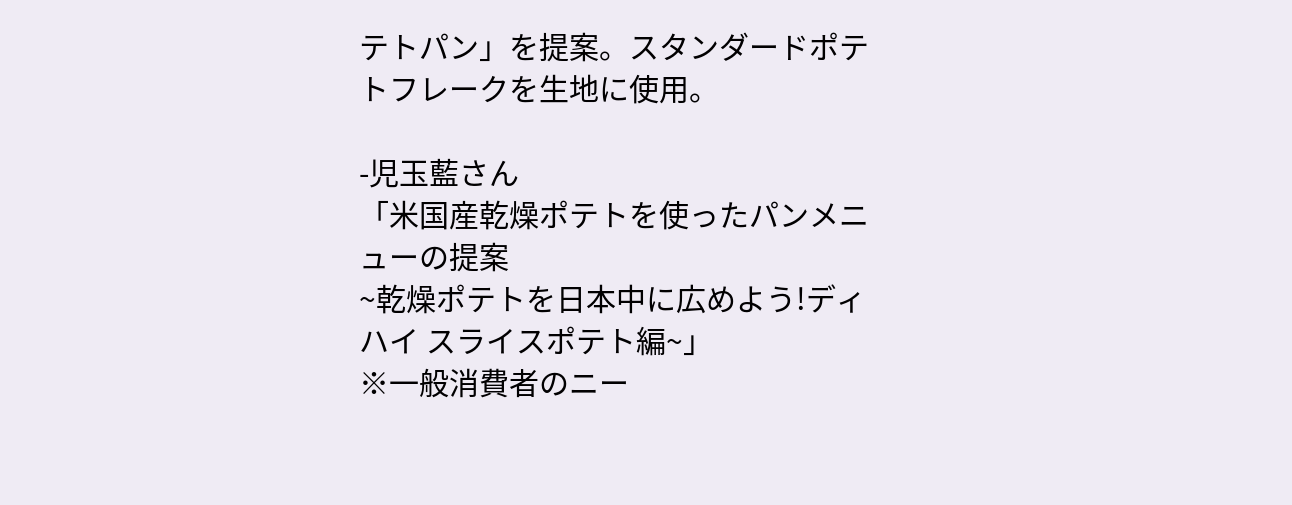テトパン」を提案。スタンダードポテトフレークを生地に使用。

-児玉藍さん
「米国産乾燥ポテトを使ったパンメニューの提案
~乾燥ポテトを日本中に広めよう!ディハイ スライスポテト編~」
※一般消費者のニー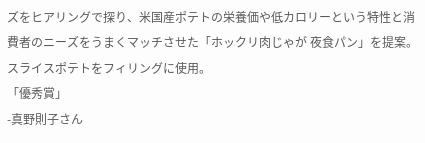ズをヒアリングで探り、米国産ポテトの栄養価や低カロリーという特性と消費者のニーズをうまくマッチさせた「ホックリ肉じゃが 夜食パン」を提案。スライスポテトをフィリングに使用。
「優秀賞」
-真野則子さん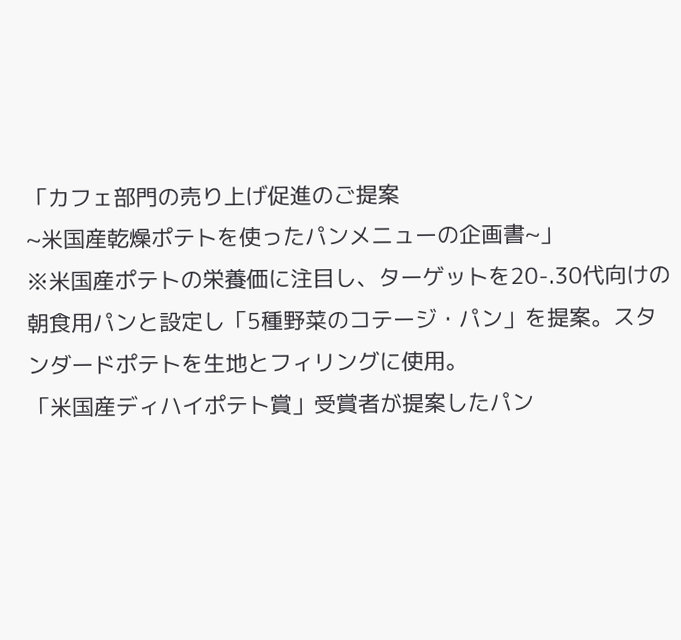「カフェ部門の売り上げ促進のご提案
~米国産乾燥ポテトを使ったパンメニューの企画書~」
※米国産ポテトの栄養価に注目し、ターゲットを20-.30代向けの朝食用パンと設定し「5種野菜のコテージ・パン」を提案。スタンダードポテトを生地とフィリングに使用。
「米国産ディハイポテト賞」受賞者が提案したパン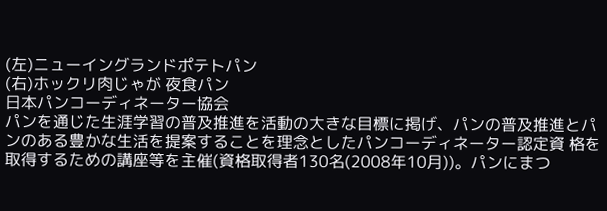(左)ニューイングランドポテトパン
(右)ホックリ肉じゃが 夜食パン
日本パンコーディネーター協会
パンを通じた生涯学習の普及推進を活動の大きな目標に掲げ、パンの普及推進とパンのある豊かな生活を提案することを理念としたパンコーディネーター認定資 格を取得するための講座等を主催(資格取得者130名(2008年10月))。パンにまつ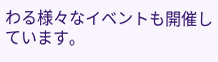わる様々なイベントも開催しています。